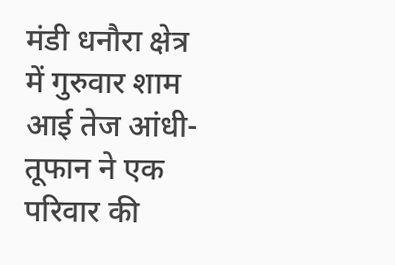मंडी धनौरा क्षेत्र में गुरुवार शाम आई तेज आंधी-तूफान ने एक परिवार की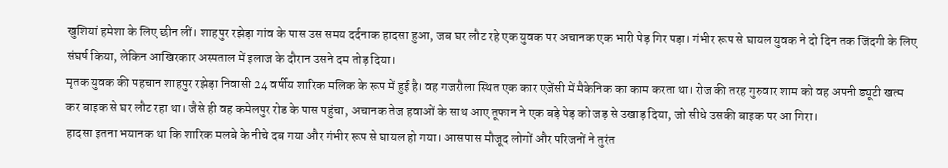खुशियां हमेशा के लिए छीन लीं। शाहपुर रझेड़ा गांव के पास उस समय दर्दनाक हादसा हुआ, जब घर लौट रहे एक युवक पर अचानक एक भारी पेड़ गिर पड़ा। गंभीर रूप से घायल युवक ने दो दिन तक जिंदगी के लिए संघर्ष किया, लेकिन आखिरकार अस्पताल में इलाज के दौरान उसने दम तोड़ दिया।
मृतक युवक की पहचान शाहपुर रझेड़ा निवासी 24 वर्षीय शारिक मलिक के रूप में हुई है। वह गजरौला स्थित एक कार एजेंसी में मैकेनिक का काम करता था। रोज की तरह गुरुवार शाम को वह अपनी ड्यूटी खत्म कर बाइक से घर लौट रहा था। जैसे ही वह कमेलपुर रोड के पास पहुंचा, अचानक तेज हवाओं के साथ आए तूफान ने एक बड़े पेड़ को जड़ से उखाड़ दिया, जो सीधे उसकी बाइक पर आ गिरा।
हादसा इतना भयानक था कि शारिक मलबे के नीचे दब गया और गंभीर रूप से घायल हो गया। आसपास मौजूद लोगों और परिजनों ने तुरंत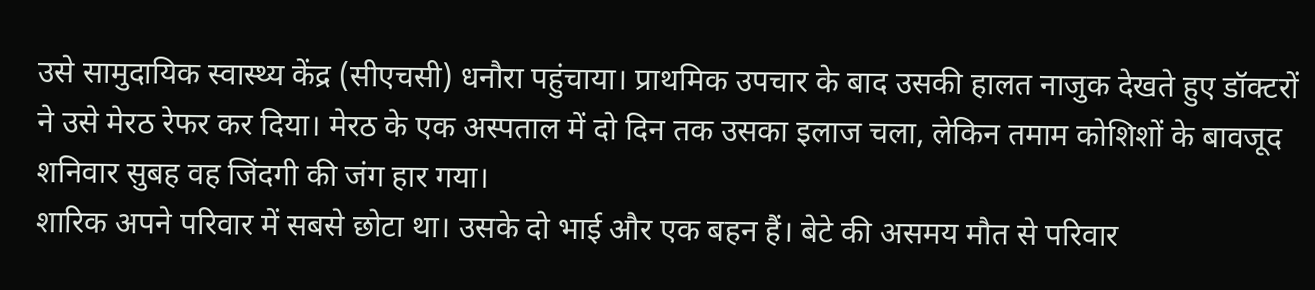उसे सामुदायिक स्वास्थ्य केंद्र (सीएचसी) धनौरा पहुंचाया। प्राथमिक उपचार के बाद उसकी हालत नाजुक देखते हुए डॉक्टरों ने उसे मेरठ रेफर कर दिया। मेरठ के एक अस्पताल में दो दिन तक उसका इलाज चला, लेकिन तमाम कोशिशों के बावजूद शनिवार सुबह वह जिंदगी की जंग हार गया।
शारिक अपने परिवार में सबसे छोटा था। उसके दो भाई और एक बहन हैं। बेटे की असमय मौत से परिवार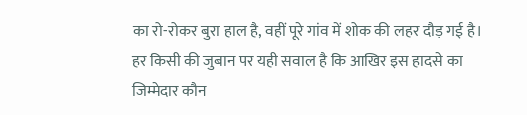का रो-रोकर बुरा हाल है, वहीं पूरे गांव में शोक की लहर दौड़ गई है। हर किसी की जुबान पर यही सवाल है कि आखिर इस हादसे का जिम्मेदार कौन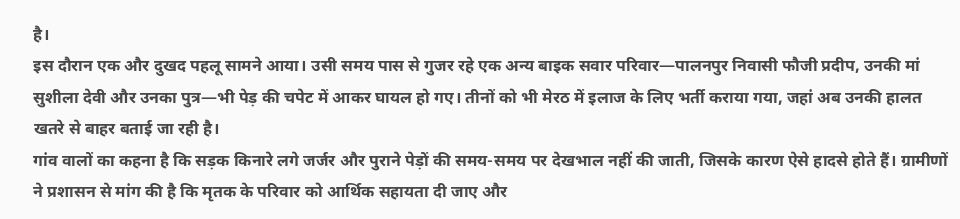है।
इस दौरान एक और दुखद पहलू सामने आया। उसी समय पास से गुजर रहे एक अन्य बाइक सवार परिवार—पालनपुर निवासी फौजी प्रदीप, उनकी मां सुशीला देवी और उनका पुत्र—भी पेड़ की चपेट में आकर घायल हो गए। तीनों को भी मेरठ में इलाज के लिए भर्ती कराया गया, जहां अब उनकी हालत खतरे से बाहर बताई जा रही है।
गांव वालों का कहना है कि सड़क किनारे लगे जर्जर और पुराने पेड़ों की समय-समय पर देखभाल नहीं की जाती, जिसके कारण ऐसे हादसे होते हैं। ग्रामीणों ने प्रशासन से मांग की है कि मृतक के परिवार को आर्थिक सहायता दी जाए और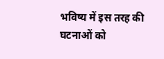भविष्य में इस तरह की घटनाओं को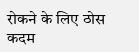रोकने के लिए ठोस कदम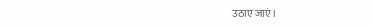उठाए जाएं।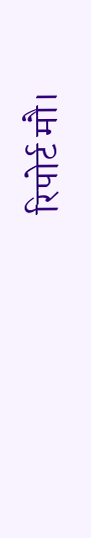रिपोर्ट मौ।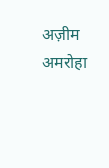अज़ीम अमरोहा